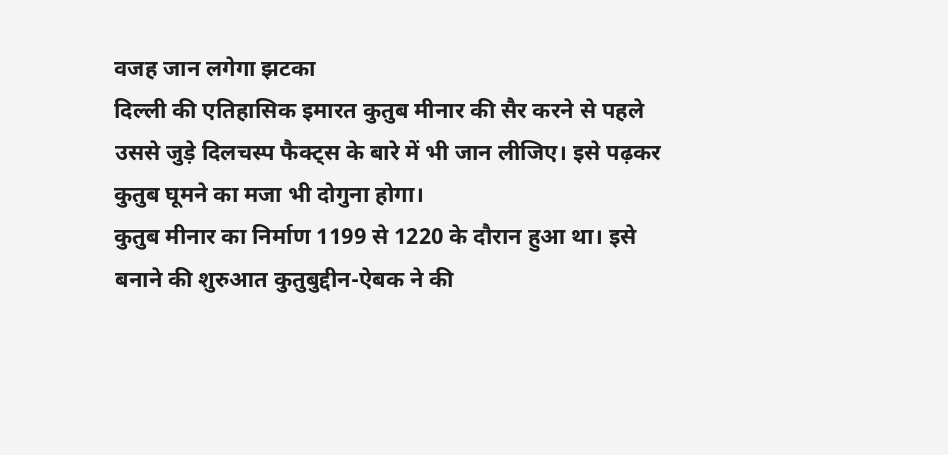वजह जान लगेगा झटका
दिल्ली की एतिहासिक इमारत कुतुब मीनार की सैर करने से पहले उससे जुड़े दिलचस्प फैक्ट्स के बारे में भी जान लीजिए। इसे पढ़कर कुतुब घूमने का मजा भी दोगुना होगा।
कुतुब मीनार का निर्माण 1199 से 1220 के दौरान हुआ था। इसे बनाने की शुरुआत कुतुबुद्दीन-ऐबक ने की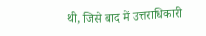थी, जिसे बाद में उत्तराधिकारी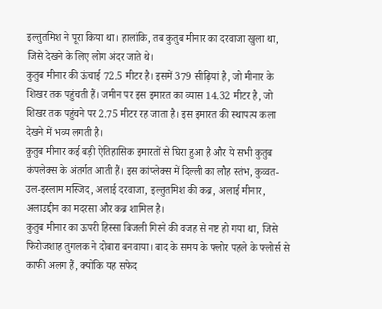इल्तुतमिश ने पूरा किया था। हालांकि, तब कुतुब मीनार का दरवाजा खुला था, जिसे देखने के लिए लोग अंदर जाते थे।
कुतुब मीनार की ऊंचाई 72.5 मीटर है। इसमें 379 सीढ़ियां है, जो मीनार के शिखर तक पहुंचती हैं। जमीन पर इस इमारत का व्यास 14.32 मीटर है, जो शिखर तक पहुंचने पर 2.75 मीटर रह जाता है। इस इमारत की स्थापत्य कला देखने में भव्य लगती है।
क़ुतुब मीनार कई बड़ी ऐतिहासिक इमारतों से घिरा हुआ है और ये सभी कुतुब कंपलेक्स के अंतर्गत आती हैं। इस कांप्लेक्स में दिल्ली का लौह स्तंभ, कुव्वत-उल-इस्लाम मस्जिद, अलाई दरवाजा, इल्तुतमिश की कब्र, अलाई मीनार, अलाउद्दीन का मदरसा और कब्र शामिल है।
कुतुब मीनार का ऊपरी हिस्सा बिजली गिरने की वजह से नष्ट हो गया था, जिसे फिरोजशाह तुगलक ने दोबारा बनवाया। बाद के समय के फ्लोर पहले के फ्लोर्स से काफी अलग हैं, क्योंकि यह सफेद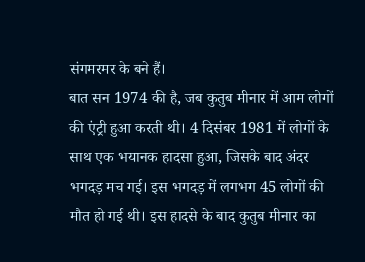संगमरमर के बने हैं।
बात सन 1974 की है, जब कुतुब मीनार में आम लोगों की एंट्री हुआ करती थी। 4 दिसंबर 1981 में लोगों के साथ एक भयानक हादसा हुआ, जिसके बाद अंदर भगदड़ मच गई। इस भगदड़ में लगभग 45 लोगों की मौत हो गई थी। इस हादसे के बाद कुतुब मीनार का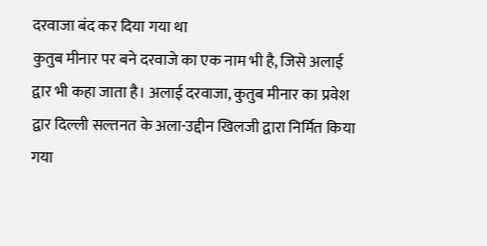दरवाजा बंद कर दिया गया था
कुतुब मीनार पर बने दरवाजे का एक नाम भी है, जिसे अलाई द्वार भी कहा जाता है। अलाई दरवाजा, कुतुब मीनार का प्रवेश द्वार दिल्ली सल्तनत के अला-उद्दीन खिलजी द्वारा निर्मित किया गया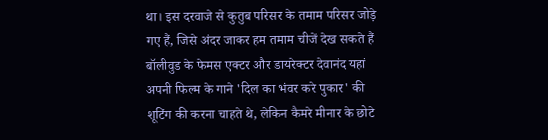था। इस दरवाजे से कुतुब परिसर के तमाम परिसर जोड़े गए हैं, जिसे अंदर जाकर हम तमाम चीजें देख सकते हैं
बॉलीवुड के फेमस एक्टर और डायरेक्टर देवानंद यहां अपनी फिल्म के गाने 'दिल का भंवर करे पुकार' की शूटिंग की करना चाहते थे, लेकिन कैमरे मीनार के छोटे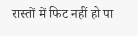रास्तों में फिट नहीं हो पा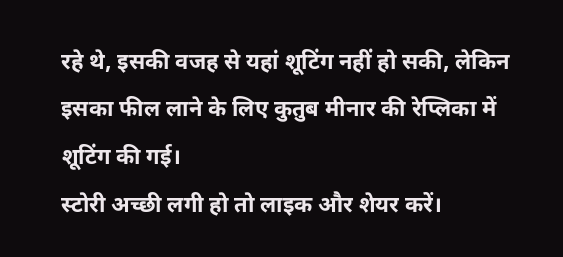रहे थे, इसकी वजह से यहां शूटिंग नहीं हो सकी, लेकिन इसका फील लाने के लिए कुतुब मीनार की रेप्लिका में शूटिंग की गई।
स्टोरी अच्छी लगी हो तो लाइक और शेयर करें।